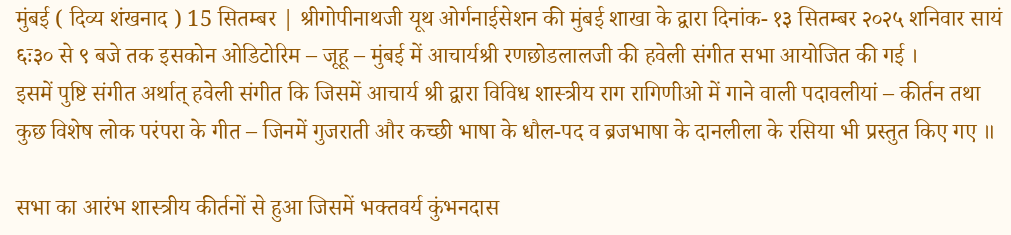मुंबई ( दिव्य शंखनाद ) 15 सितम्बर | श्रीगोपीनाथजी यूथ ओर्गनाईसेशन की मुंबई शाखा के द्वारा दिनांक- १३ सितम्बर २०२५ शनिवार सायं ६ः३० से ९ बजे तक इसकोन ओडिटोरिम – जूहू – मुंबई में आचार्यश्री रणछोडलालजी की हवेली संगीत सभा आयोजित की गई ।
इसमें पुष्टि संगीत अर्थात् हवेली संगीत कि जिसमें आचार्य श्री द्वारा विविध शास्त्रीय राग रागिणीओ में गाने वाली पदावलीयां – कीर्तन तथा कुछ विशेष लोक परंपरा के गीत – जिनमें गुजराती और कच्छी भाषा के धौल-पद व ब्रजभाषा के दानलीला के रसिया भी प्रस्तुत किए गए ॥

सभा का आरंभ शास्त्रीय कीर्तनों से हुआ जिसमें भक्तवर्य कुंभनदास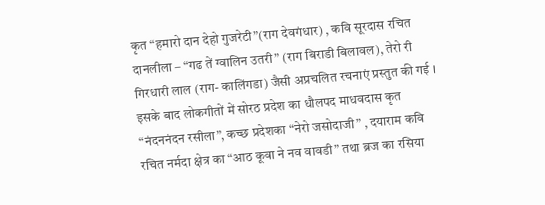कृत “हमारो दान देहो गुजरेटी”(राग देवगंधार) , कवि सूरदास रचित दानलीला – “गढ तें ग्वालिन उतरी” (राग बिराडी बिलावल), तेरो री गिरधारी लाल (राग- कालिंगडा) जैसी अप्रचलित रचनाएं प्रस्तुत की गई । इसके बाद लोकगीतों में सोरठ प्रदेश का धौलपद माधवदास कृत “नंदननंदन रसीला”, कच्छ प्रदेशका “नेरो जसोदाजी” , दयाराम कवि रचित नर्मदा क्षेत्र का “आठ कूवा ने नव वावडी” तथा ब्रज का रसिया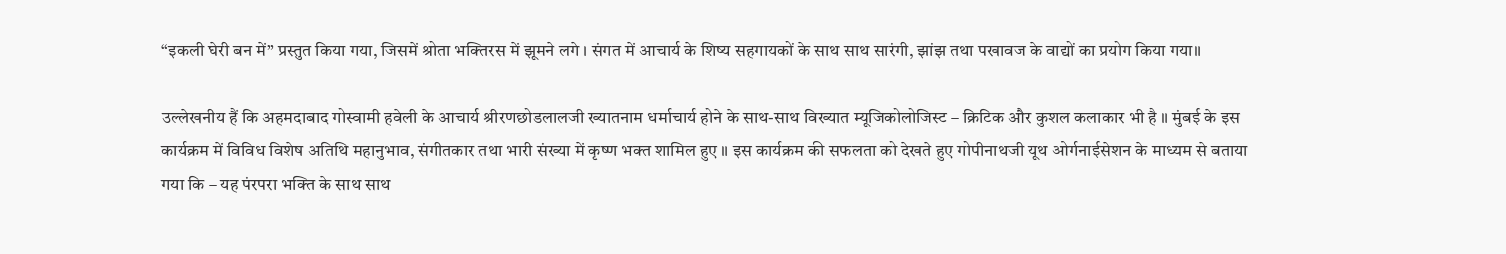“इकली घेरी बन में” प्रस्तुत किया गया, जिसमें श्रोता भक्तिरस में झूमने लगे । संगत में आचार्य के शिष्य सहगायकों के साथ साथ सारंगी, झांझ तथा पखावज के वाद्यों का प्रयोग किया गया॥

उल्लेखनीय हैं कि अहमदाबाद गोस्वामी हवेली के आचार्य श्रीरणछोडलालजी ख्यातनाम धर्माचार्य होने के साथ-साथ विख्यात म्यूजिकोलोजिस्ट – क्रिटिक और कुशल कलाकार भी है ॥ मुंबई के इस कार्यक्रम में विविध विशेष अतिथि महानुभाव, संगीतकार तथा भारी संख्या में कृष्ण भक्त शामिल हुए ॥ इस कार्यक्रम की सफलता को देखते हुए गोपीनाथजी यूथ ओर्गनाईसेशन के माध्यम से बताया गया कि – यह पंरपरा भक्ति के साथ साथ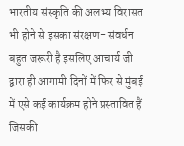भारतीय संस्कृति की अलभ्य विरासत भी होने से इसका संरक्षण- संवर्धन बहुत जरूरी है इसलिए आचार्य जी द्वारा ही आगामी दिनों में फिर से मुंबई में एसे कई कार्यक्रम होने प्रस्तावित हैं जिसकी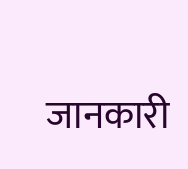जानकारी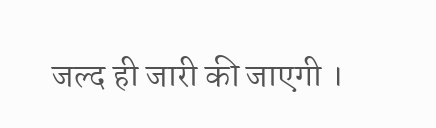जल्द ही जारी की जाएगी ।